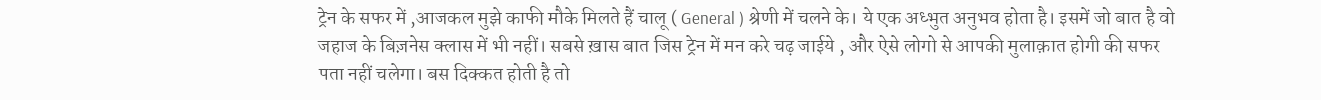ट्रेन के सफर में ,आजकल मुझे काफी मौके मिलते हैं चालू ( General ) श्रेणी में चलने के। ये एक अध्भुत अनुभव होता है। इसमें जो बात है वो जहाज के बिज़नेस क्लास में भी नहीं। सबसे ख़ास बात जिस ट्रेन में मन करे चढ़ जाईये , और ऐसे लोगो से आपकी मुलाक़ात होगी की सफर पता नहीं चलेगा। बस दिक्कत होती है तो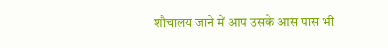शौचालय जाने में आप उसके आस पास भी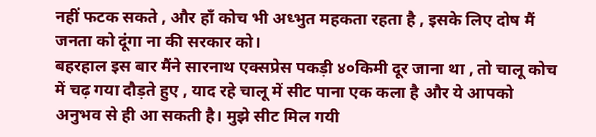नहीं फटक सकते , और हाँ कोच भी अध्भुत महकता रहता है , इसके लिए दोष मैं जनता को दूंगा ना की सरकार को।
बहरहाल इस बार मैंने सारनाथ एक्सप्रेस पकड़ी ४०किमी दूर जाना था , तो चालू कोच में चढ़ गया दौड़ते हुए , याद रहे चालू में सीट पाना एक कला है और ये आपको अनुभव से ही आ सकती है। मुझे सीट मिल गयी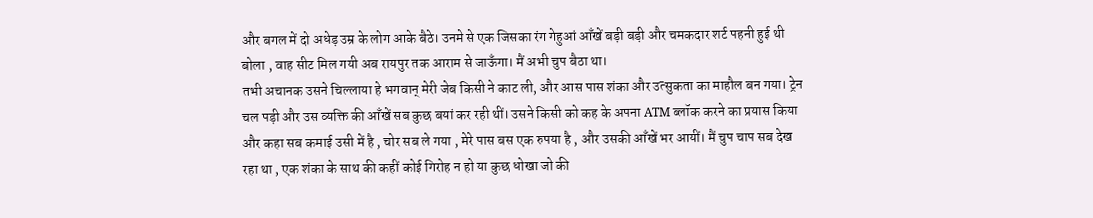और बगल में दो अधेड़ उम्र के लोग आके बैठे। उनमे से एक जिसका रंग गेहुआं आँखें बड़ी बड़ी और चमकदार शर्ट पहनी हुई थी बोला , वाह सीट मिल गयी अब रायपुर तक आराम से जाऊँगा। मैं अभी चुप बैठा था।
तभी अचानक उसने चिल्लाया हे भगवान् मेरी जेब किसी ने काट ली, और आस पास शंका और उत्सुकता का माहौल बन गया। ट्रेन चल पड़ी और उस व्यक्ति की आँखें सब कुछ बयां कर रही थीं। उसने किसी को कह के अपना ATM ब्लॉक करने का प्रयास किया और कहा सब कमाई उसी में है , चोर सब ले गया , मेरे पास बस एक रुपया है , और उसकी आँखें भर आयीं। मैं चुप चाप सब देख रहा था , एक शंका के साथ की कहीं कोई गिरोह न हो या कुछ धोखा जो की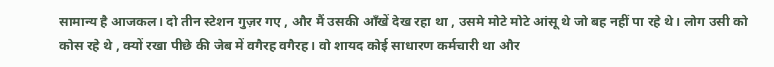सामान्य है आजकल। दो तीन स्टेशन गुज़र गए , और मैं उसकी आँखें देख रहा था , उसमे मोटे मोटे आंसू थे जो बह नहीं पा रहे थे। लोग उसी को कोस रहे थे , क्यों रखा पीछे की जेब में वगैरह वगैरह। वो शायद कोई साधारण कर्मचारी था और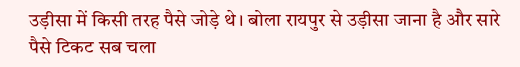उड़ीसा में किसी तरह पैसे जोड़े थे। बोला रायपुर से उड़ीसा जाना है और सारे पैसे टिकट सब चला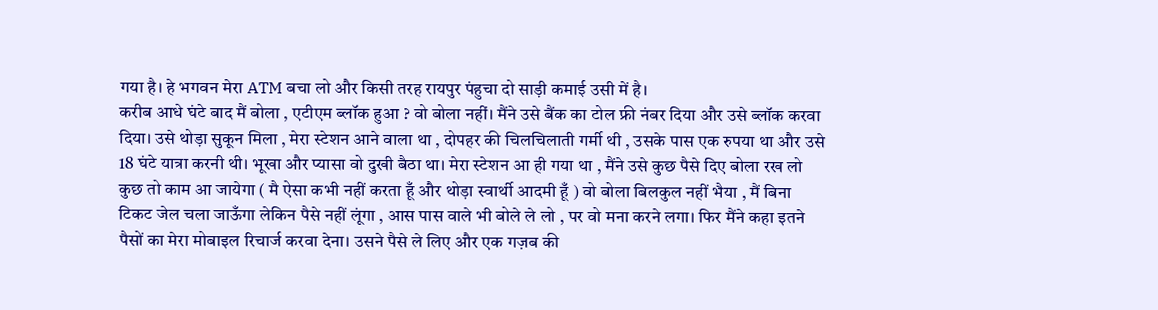गया है। हे भगवन मेरा ATM बचा लो और किसी तरह रायपुर पंहुचा दो साड़ी कमाई उसी में है।
करीब आधे घंटे बाद मैं बोला , एटीएम ब्लॉक हुआ ? वो बोला नहीं। मैंने उसे बैंक का टोल फ्री नंबर दिया और उसे ब्लॉक करवा दिया। उसे थोड़ा सुकून मिला , मेरा स्टेशन आने वाला था , दोपहर की चिलचिलाती गर्मी थी , उसके पास एक रुपया था और उसे 18 घंटे यात्रा करनी थी। भूखा और प्यासा वो दुखी बैठा था। मेरा स्टेशन आ ही गया था , मैंने उसे कुछ पैसे दिए बोला रख लो कुछ तो काम आ जायेगा ( मै ऐसा कभी नहीं करता हूँ और थोड़ा स्वार्थी आदमी हूँ ) वो बोला बिलकुल नहीं भैया , मैं बिना टिकट जेल चला जाऊँगा लेकिन पैसे नहीं लूंगा , आस पास वाले भी बोले ले लो , पर वो मना करने लगा। फिर मैंने कहा इतने पैसों का मेरा मोबाइल रिचार्ज करवा देना। उसने पैसे ले लिए और एक गज़ब की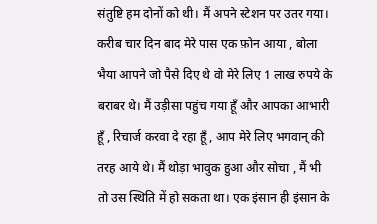संतुष्टि हम दोनों को थी। मैं अपने स्टेशन पर उतर गया।
करीब चार दिन बाद मेरे पास एक फ़ोन आया , बोला भैया आपने जो पैसे दिए थे वो मेरे लिए 1 लाख रुपये के बराबर थे। मैं उड़ीसा पहुंच गया हूँ और आपका आभारी हूँ , रिचार्ज करवा दे रहा हूँ , आप मेरे लिए भगवान् की तरह आये थे। मैं थोड़ा भावुक हुआ और सोचा , मैं भी तो उस स्थिति में हो सकता था। एक इंसान ही इंसान के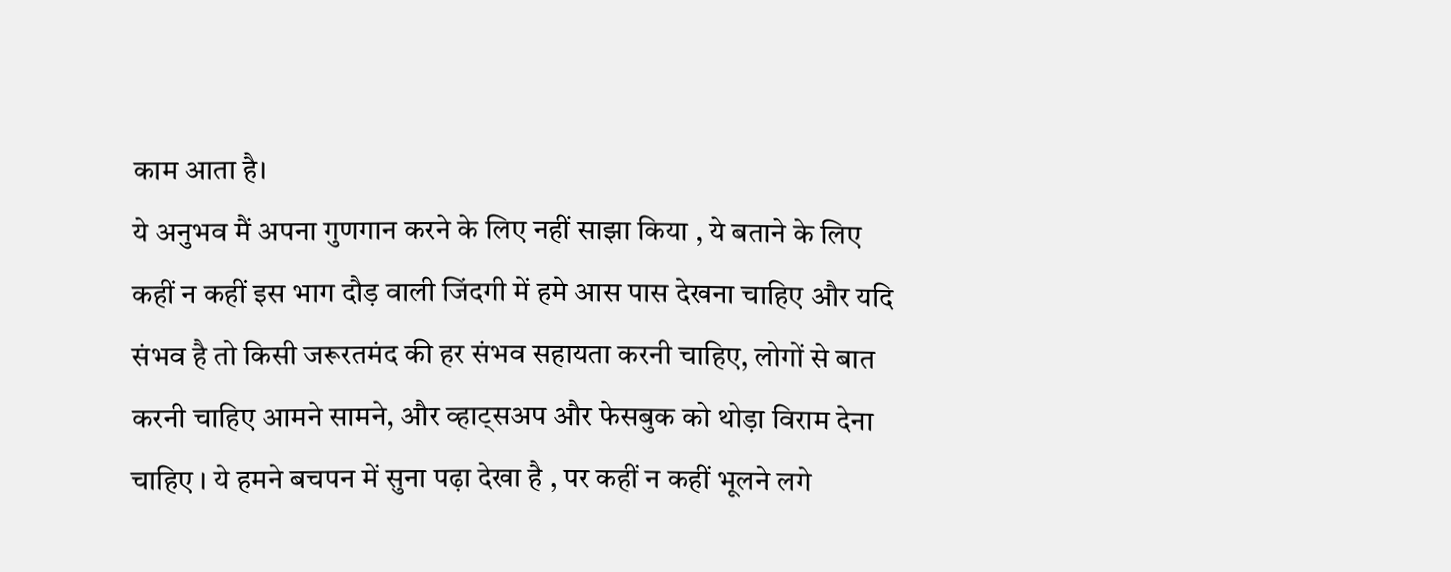काम आता है।
ये अनुभव मैं अपना गुणगान करने के लिए नहीं साझा किया , ये बताने के लिए कहीं न कहीं इस भाग दौड़ वाली जिंदगी में हमे आस पास देखना चाहिए और यदि संभव है तो किसी जरूरतमंद की हर संभव सहायता करनी चाहिए, लोगों से बात करनी चाहिए आमने सामने, और व्हाट्सअप और फेसबुक को थोड़ा विराम देना चाहिए । ये हमने बचपन में सुना पढ़ा देखा है , पर कहीं न कहीं भूलने लगे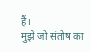हैं।
मुझे जो संतोष का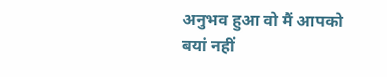अनुभव हुआ वो मैं आपको बयां नहीं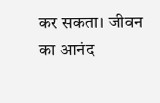कर सकता। जीवन का आनंद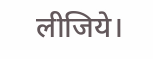लीजिये।